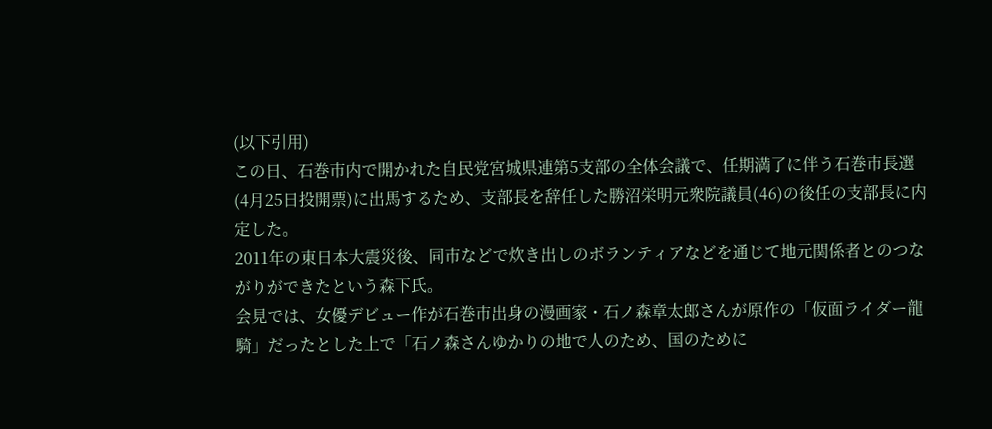(以下引用)
この日、石巻市内で開かれた自民党宮城県連第5支部の全体会議で、任期満了に伴う石巻市長選(4月25日投開票)に出馬するため、支部長を辞任した勝沼栄明元衆院議員(46)の後任の支部長に内定した。
2011年の東日本大震災後、同市などで炊き出しのボランティアなどを通じて地元関係者とのつながりができたという森下氏。
会見では、女優デビュー作が石巻市出身の漫画家・石ノ森章太郎さんが原作の「仮面ライダー龍騎」だったとした上で「石ノ森さんゆかりの地で人のため、国のために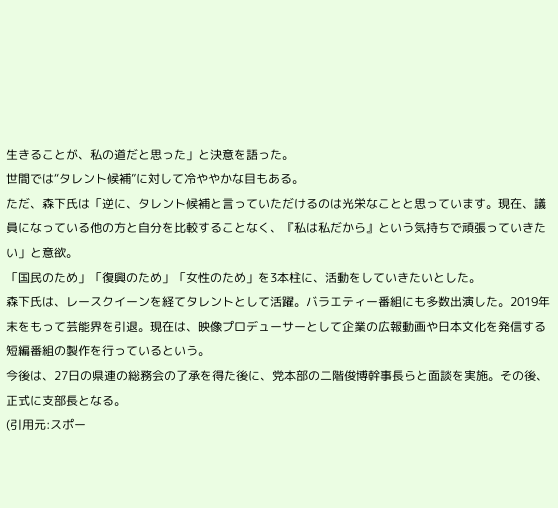生きることが、私の道だと思った」と決意を語った。
世間では“タレント候補”に対して冷ややかな目もある。
ただ、森下氏は「逆に、タレント候補と言っていただけるのは光栄なことと思っています。現在、議員になっている他の方と自分を比較することなく、『私は私だから』という気持ちで頑張っていきたい」と意欲。
「国民のため」「復興のため」「女性のため」を3本柱に、活動をしていきたいとした。
森下氏は、レースクイーンを経てタレントとして活躍。バラエティー番組にも多数出演した。2019年末をもって芸能界を引退。現在は、映像プロデューサーとして企業の広報動画や日本文化を発信する短編番組の製作を行っているという。
今後は、27日の県連の総務会の了承を得た後に、党本部の二階俊博幹事長らと面談を実施。その後、正式に支部長となる。
(引用元:スポー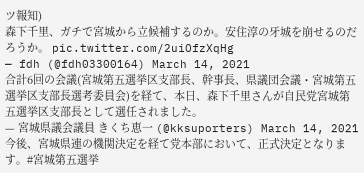ツ報知)
森下千里、ガチで宮城から立候補するのか。安住淳の牙城を崩せるのだろうか。 pic.twitter.com/2uiOfzXqHg
— fdh (@fdh03300164) March 14, 2021
合計6回の会議(宮城第五選挙区支部長、幹事長、県議団会議・宮城第五選挙区支部長選考委員会)を経て、本日、森下千里さんが自民党宮城第五選挙区支部長として選任されました。
— 宮城県議会議員 きくち恵一 (@kksuporters) March 14, 2021
今後、宮城県連の機関決定を経て党本部において、正式決定となります。#宮城第五選挙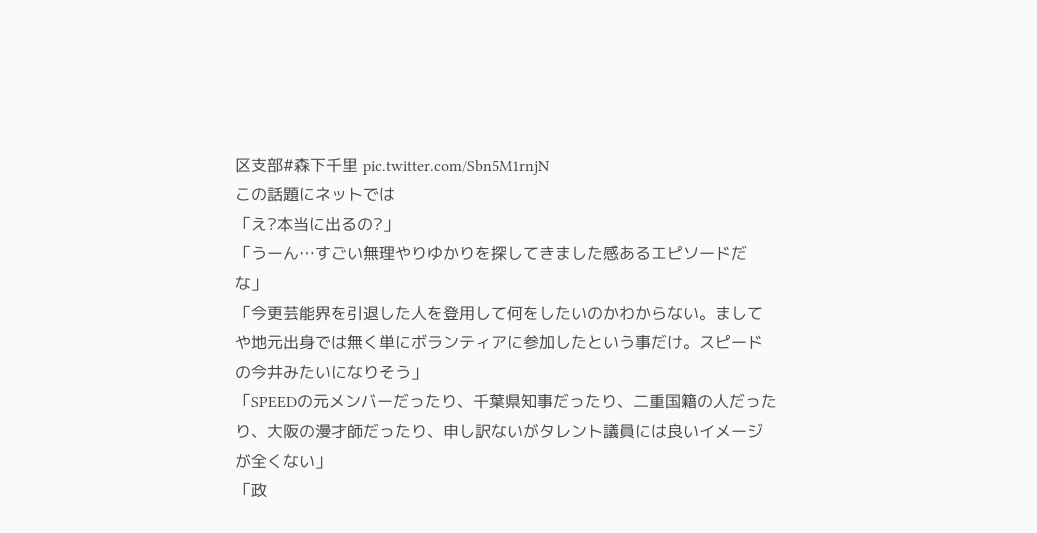区支部#森下千里 pic.twitter.com/Sbn5M1rnjN
この話題にネットでは
「え?本当に出るの?」
「うーん…すごい無理やりゆかりを探してきました感あるエピソードだな」
「今更芸能界を引退した人を登用して何をしたいのかわからない。ましてや地元出身では無く単にボランティアに参加したという事だけ。スピードの今井みたいになりそう」
「SPEEDの元メンバーだったり、千葉県知事だったり、二重国籍の人だったり、大阪の漫才師だったり、申し訳ないがタレント議員には良いイメージが全くない」
「政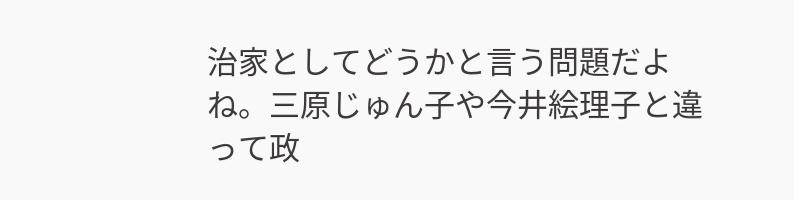治家としてどうかと言う問題だよね。三原じゅん子や今井絵理子と違って政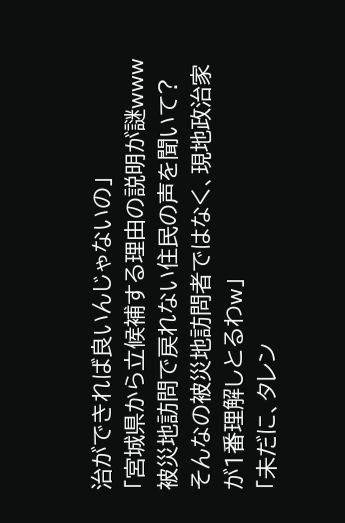治ができれば良いんじゃないの」
「宮城県から立候補する理由の説明が謎www被災地訪問で戻れない住民の声を聞いて?そんなの被災地訪問者ではなく、現地政治家が1番理解しとるわw」
「未だに、タレン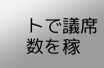トで議席数を稼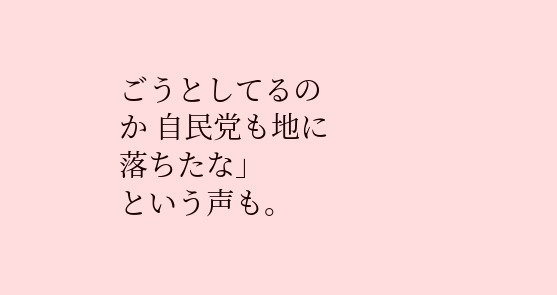ごうとしてるのか 自民党も地に落ちたな」
という声も。